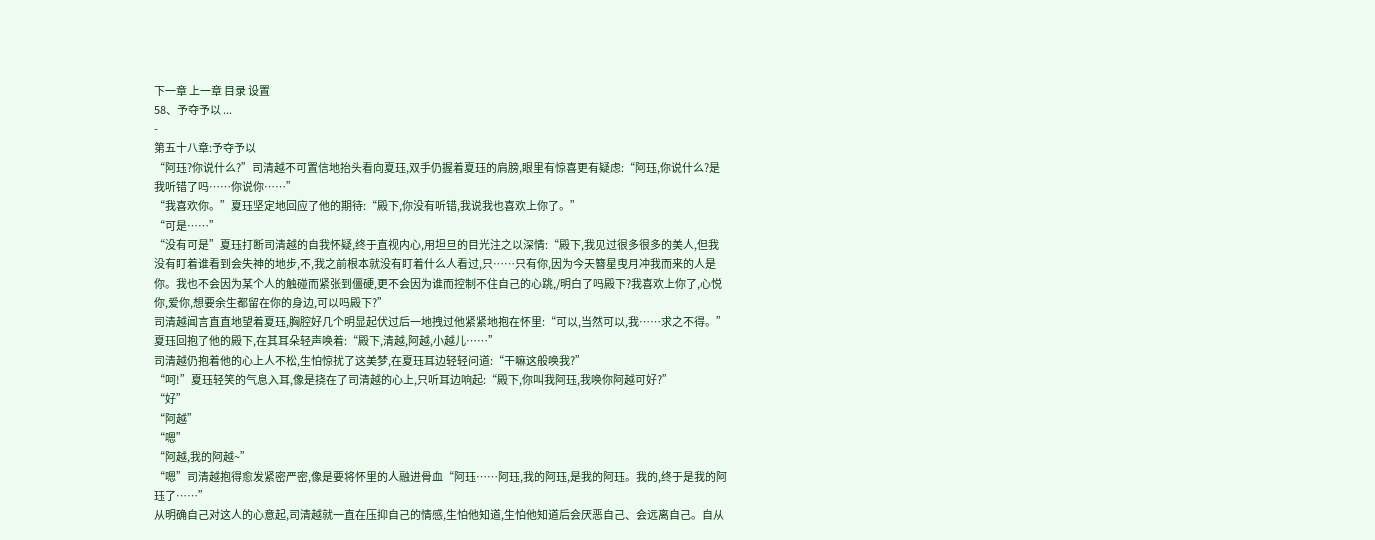下一章 上一章 目录 设置
58、予夺予以 ...
-
第五十八章:予夺予以
“阿珏?你说什么?”司清越不可置信地抬头看向夏珏,双手仍握着夏珏的肩膀,眼里有惊喜更有疑虑:“阿珏,你说什么?是我听错了吗……你说你……”
“我喜欢你。”夏珏坚定地回应了他的期待:“殿下,你没有听错,我说我也喜欢上你了。”
“可是……”
“没有可是”夏珏打断司清越的自我怀疑,终于直视内心,用坦旦的目光注之以深情:“殿下,我见过很多很多的美人,但我没有盯着谁看到会失神的地步,不,我之前根本就没有盯着什么人看过,只……只有你,因为今天簪星曳月冲我而来的人是你。我也不会因为某个人的触碰而紧张到僵硬,更不会因为谁而控制不住自己的心跳,/明白了吗殿下?我喜欢上你了,心悦你,爱你,想要余生都留在你的身边,可以吗殿下?”
司清越闻言直直地望着夏珏,胸腔好几个明显起伏过后一地拽过他紧紧地抱在怀里:“可以,当然可以,我……求之不得。”
夏珏回抱了他的殿下,在其耳朵轻声唤着:“殿下,清越,阿越,小越儿……”
司清越仍抱着他的心上人不松,生怕惊扰了这美梦,在夏珏耳边轻轻问道:“干嘛这般唤我?”
“呵!”夏珏轻笑的气息入耳,像是挠在了司清越的心上,只听耳边响起:“殿下,你叫我阿珏,我唤你阿越可好?”
“好”
“阿越”
“嗯”
“阿越,我的阿越~”
“嗯”司清越抱得愈发紧密严密,像是要将怀里的人融进骨血“阿珏……阿珏,我的阿珏,是我的阿珏。我的,终于是我的阿珏了……”
从明确自己对这人的心意起,司清越就一直在压抑自己的情感,生怕他知道,生怕他知道后会厌恶自己、会远离自己。自从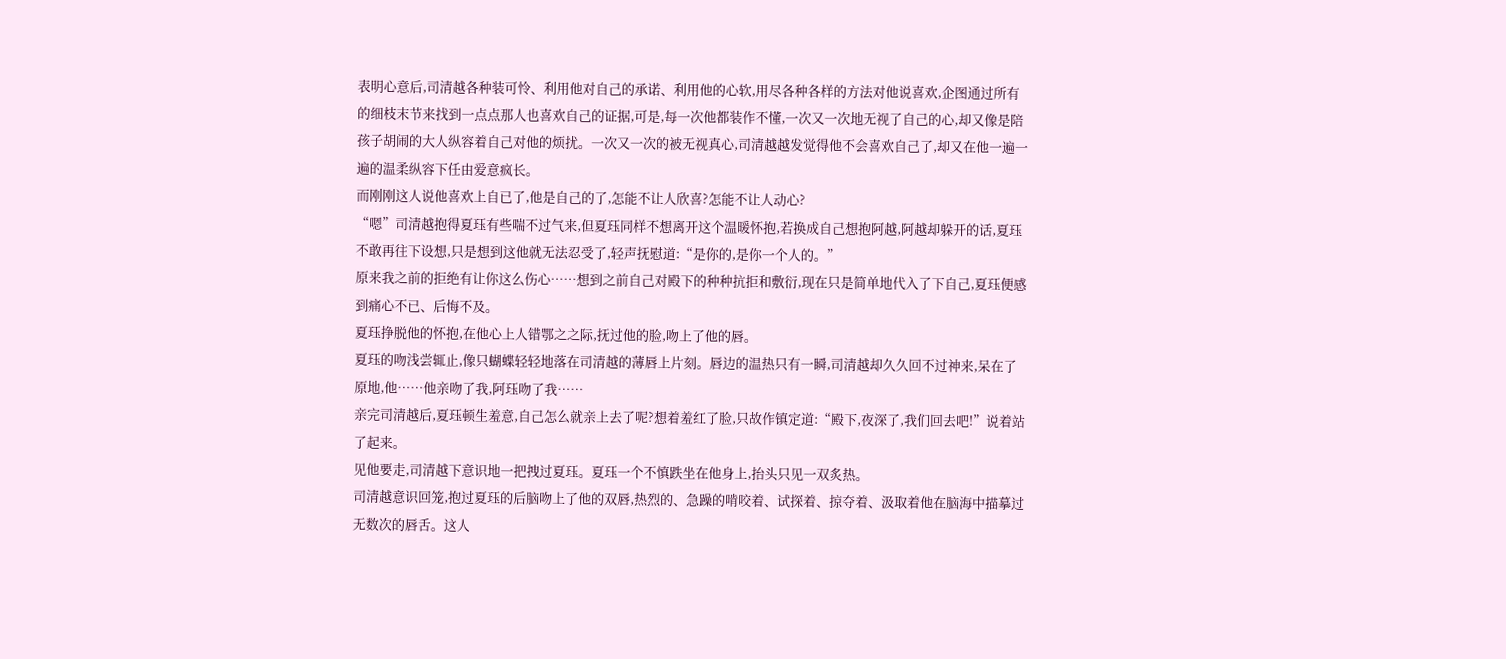表明心意后,司清越各种装可怜、利用他对自己的承诺、利用他的心软,用尽各种各样的方法对他说喜欢,企图通过所有的细枝末节来找到一点点那人也喜欢自己的证据,可是,每一次他都装作不懂,一次又一次地无视了自己的心,却又像是陪孩子胡闹的大人纵容着自己对他的烦扰。一次又一次的被无视真心,司清越越发觉得他不会喜欢自己了,却又在他一遍一遍的温柔纵容下任由爱意疯长。
而刚刚这人说他喜欢上自已了,他是自己的了,怎能不让人欣喜?怎能不让人动心?
“嗯”司清越抱得夏珏有些喘不过气来,但夏珏同样不想离开这个温暖怀抱,若换成自己想抱阿越,阿越却躲开的话,夏珏不敢再往下设想,只是想到这他就无法忍受了,轻声抚慰道:“是你的,是你一个人的。”
原来我之前的拒绝有让你这么伤心……想到之前自己对殿下的种种抗拒和敷衍,现在只是简单地代入了下自己,夏珏便感到痛心不已、后悔不及。
夏珏挣脱他的怀抱,在他心上人错鄂之之际,抚过他的脸,吻上了他的唇。
夏珏的吻浅尝辄止,像只蝴蝶轻轻地落在司清越的薄唇上片刻。唇边的温热只有一瞬,司清越却久久回不过神来,呆在了原地,他……他亲吻了我,阿珏吻了我……
亲完司清越后,夏珏顿生羞意,自己怎么就亲上去了呢?想着羞红了脸,只故作镇定道:“殿下,夜深了,我们回去吧!”说着站了起来。
见他要走,司清越下意识地一把拽过夏珏。夏珏一个不慎跌坐在他身上,抬头只见一双炙热。
司清越意识回笼,抱过夏珏的后脑吻上了他的双唇,热烈的、急躁的啃咬着、试探着、掠夺着、汲取着他在脑海中描摹过无数次的唇舌。这人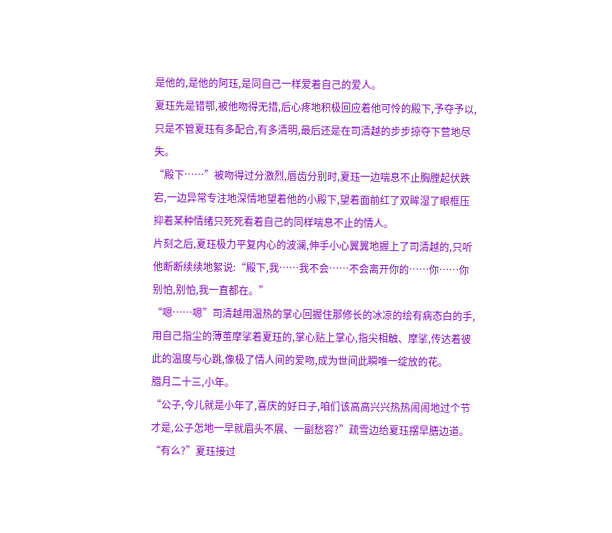是他的,是他的阿珏,是同自己一样爱着自己的爱人。
夏珏先是错鄂,被他吻得无措,后心疼地积极回应着他可怜的殿下,予夺予以,只是不管夏珏有多配合,有多清明,最后还是在司清越的步步掠夺下营地尽失。
“殿下……”被吻得过分激烈,唇齿分别时,夏珏一边喘息不止胸膛起伏跌宕,一边异常专注地深情地望着他的小殿下,望着面前红了双眸湿了眼框压抑着某种情绪只死死看着自己的同样喘息不止的情人。
片刻之后,夏珏极力平复内心的波澜,伸手小心翼翼地握上了司清越的,只听他断断续续地絮说:“殿下,我……我不会……不会离开你的……你……你别怕,别怕,我一直都在。”
“嗯……嗯”司清越用温热的掌心回握住那修长的冰凉的绘有病态白的手,用自己指尘的薄茧摩挲着夏珏的,掌心贴上掌心,指尖相触、摩挲,传达着彼此的温度与心跳,像极了情人间的爱吻,成为世间此瞬唯一绽放的花。
腊月二十三,小年。
“公子,今儿就是小年了,喜庆的好日子,咱们该高高兴兴热热闹闹地过个节才是,公子怎地一早就眉头不展、一副愁容?”疏雪边给夏珏摆早膳边道。
“有么?”夏珏接过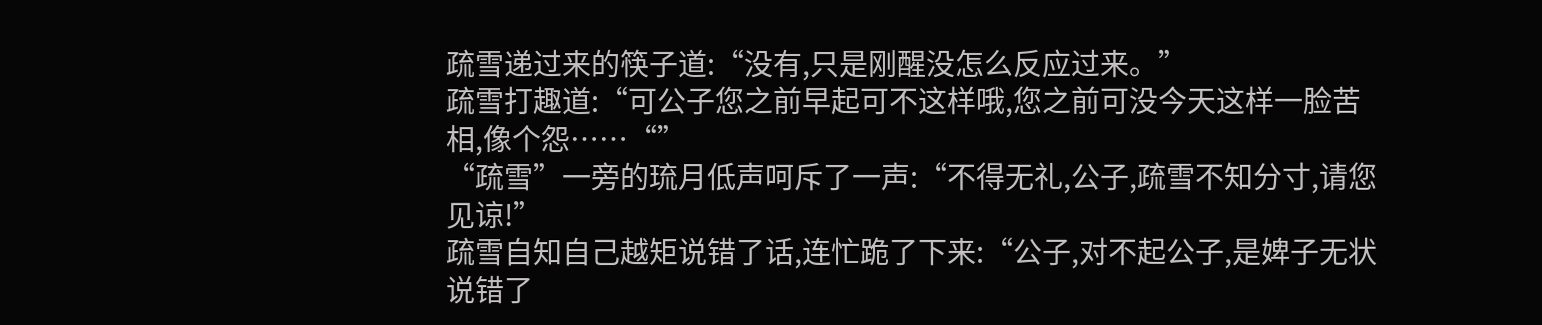疏雪递过来的筷子道:“没有,只是刚醒没怎么反应过来。”
疏雪打趣道:“可公子您之前早起可不这样哦,您之前可没今天这样一脸苦相,像个怨……“”
“疏雪”一旁的琉月低声呵斥了一声:“不得无礼,公子,疏雪不知分寸,请您见谅!”
疏雪自知自己越矩说错了话,连忙跪了下来:“公子,对不起公子,是婢子无状说错了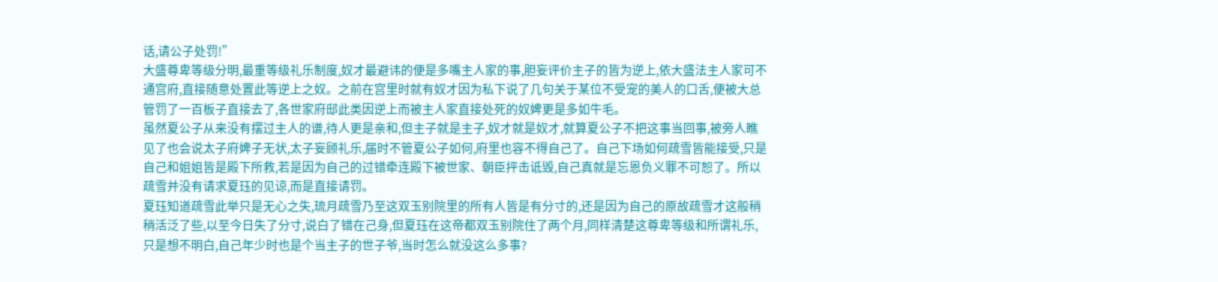话,请公子处罚!”
大盛尊卑等级分明,最重等级礼乐制度,奴才最避讳的便是多嘴主人家的事,胆妄评价主子的皆为逆上,依大盛法主人家可不通宫府,直接随意处置此等逆上之奴。之前在宫里时就有奴才因为私下说了几句关于某位不受宠的美人的口舌,便被大总管罚了一百板子直接去了,各世家府邸此类因逆上而被主人家直接处死的奴婢更是多如牛毛。
虽然夏公子从来没有摆过主人的谱,待人更是亲和,但主子就是主子,奴才就是奴才,就算夏公子不把这事当回事,被旁人瞧见了也会说太子府婢子无状,太子妄顾礼乐,届时不管夏公子如何,府里也容不得自己了。自己下场如何疏雪皆能接受,只是自己和姐姐皆是殿下所救,若是因为自己的过错牵连殿下被世家、朝臣抨击诋毁,自己真就是忘恩负义罪不可恕了。所以疏雪并没有请求夏珏的见谅,而是直接请罚。
夏珏知道疏雪此举只是无心之失,琉月疏雪乃至这双玉别院里的所有人皆是有分寸的,还是因为自己的原故疏雪才这般稍稍活泛了些,以至今日失了分寸,说白了错在己身,但夏珏在这帝都双玉别院住了两个月,同样清楚这尊卑等级和所谓礼乐,只是想不明白,自己年少时也是个当主子的世子爷,当时怎么就没这么多事?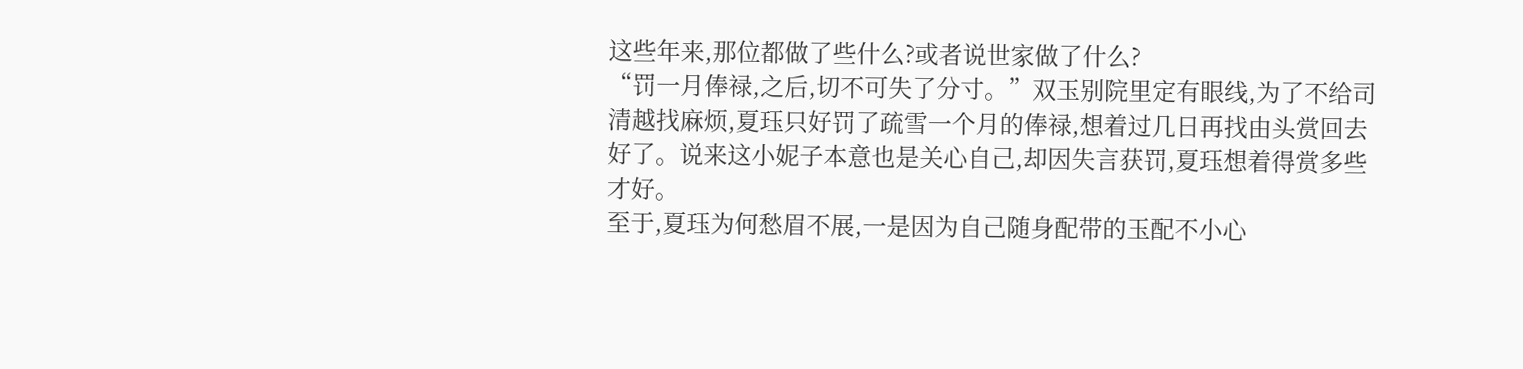这些年来,那位都做了些什么?或者说世家做了什么?
“罚一月俸禄,之后,切不可失了分寸。”双玉别院里定有眼线,为了不给司清越找麻烦,夏珏只好罚了疏雪一个月的俸禄,想着过几日再找由头赏回去好了。说来这小妮子本意也是关心自己,却因失言获罚,夏珏想着得赏多些才好。
至于,夏珏为何愁眉不展,一是因为自己随身配带的玉配不小心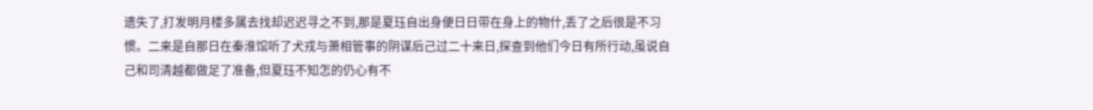遗失了,打发明月楼多属去找却迟迟寻之不到,那是夏珏自出身便日日带在身上的物什,丢了之后很是不习惯。二来是自那日在秦淮馆听了犬戎与萧相管事的阴谋后己过二十来日,探查到他们今日有所行动,虽说自己和司清越都做足了准备,但夏珏不知怎的仍心有不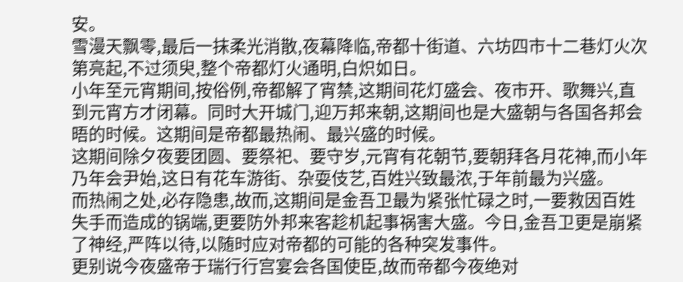安。
雪漫天飘零,最后一抹柔光消散,夜幕降临,帝都十街道、六坊四市十二巷灯火次第亮起,不过须臾,整个帝都灯火通明,白炽如日。
小年至元宵期间,按俗例,帝都解了宵禁,这期间花灯盛会、夜市开、歌舞兴,直到元宵方才闭幕。同时大开城门,迎万邦来朝,这期间也是大盛朝与各国各邦会晤的时候。这期间是帝都最热闹、最兴盛的时候。
这期间除夕夜要团圆、要祭祀、要守岁,元宵有花朝节,要朝拜各月花神,而小年乃年会尹始,这日有花车游街、杂耍伎艺,百姓兴致最浓,于年前最为兴盛。
而热闹之处,必存隐患,故而,这期间是金吾卫最为紧张忙碌之时,一要救因百姓失手而造成的锅端,更要防外邦来客趁机起事祸害大盛。今日,金吾卫更是崩紧了神经,严阵以待,以随时应对帝都的可能的各种突发事件。
更别说今夜盛帝于瑞行行宫宴会各国使臣,故而帝都今夜绝对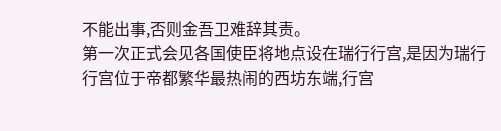不能出事,否则金吾卫难辞其责。
第一次正式会见各国使臣将地点设在瑞行行宫,是因为瑞行行宫位于帝都繁华最热闹的西坊东端,行宫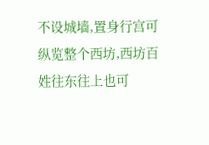不设城墙,置身行宫可纵览整个西坊,西坊百姓往东往上也可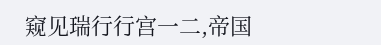窥见瑞行行宫一二,帝国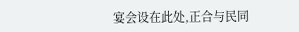宴会设在此处,正合与民同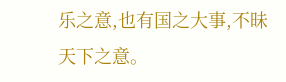乐之意,也有国之大事,不昧天下之意。